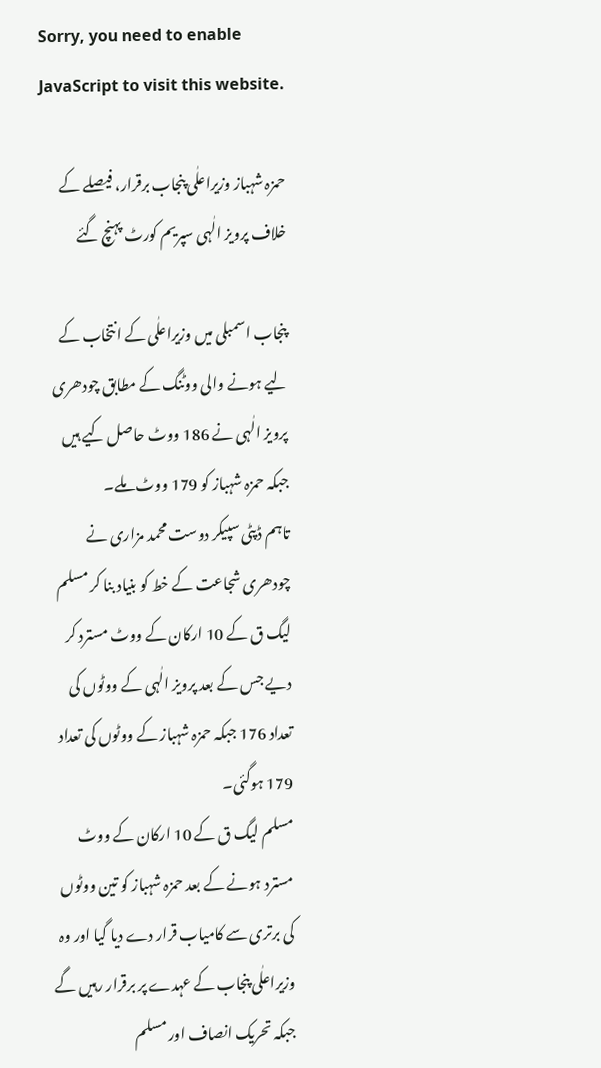Sorry, you need to enable JavaScript to visit this website.

حمزہ شہباز وزیراعلٰی پنجاب برقرار، فیصلے کے خلاف پرویز الٰہی سپریم کورٹ پہنچ گئے

پنجاب اسمبلی میں وزیراعلٰی کے انتخاب کے لیے ہونے والی ووٹنگ کے مطابق چودھری پرویز الٰہی نے 186 ووٹ حاصل کیے ہیں جبکہ حمزہ شہباز کو 179 ووٹ ملے۔
تاہم ڈپٹی سپیکر دوست محمد مزاری نے چودھری شجاعت کے خط کو بنیاد بنا کر مسلم لیگ ق کے 10 ارکان کے ووٹ مسترد کر دیے جس کے بعد پرویز الٰہی کے ووٹوں کی تعداد 176 جبکہ حمزہ شہباز کے ووٹوں کی تعداد 179 ہوگئی۔
مسلم لیگ ق کے 10 ارکان کے ووٹ مسترد ہونے کے بعد حمزہ شہباز کو تین ووٹوں کی برتری سے کامیاب قرار دے دیا گیا اور وہ وزیراعلٰی پنجاب کے عہدے پر برقرار رہیں گے جبکہ تحریک انصاف اور مسلم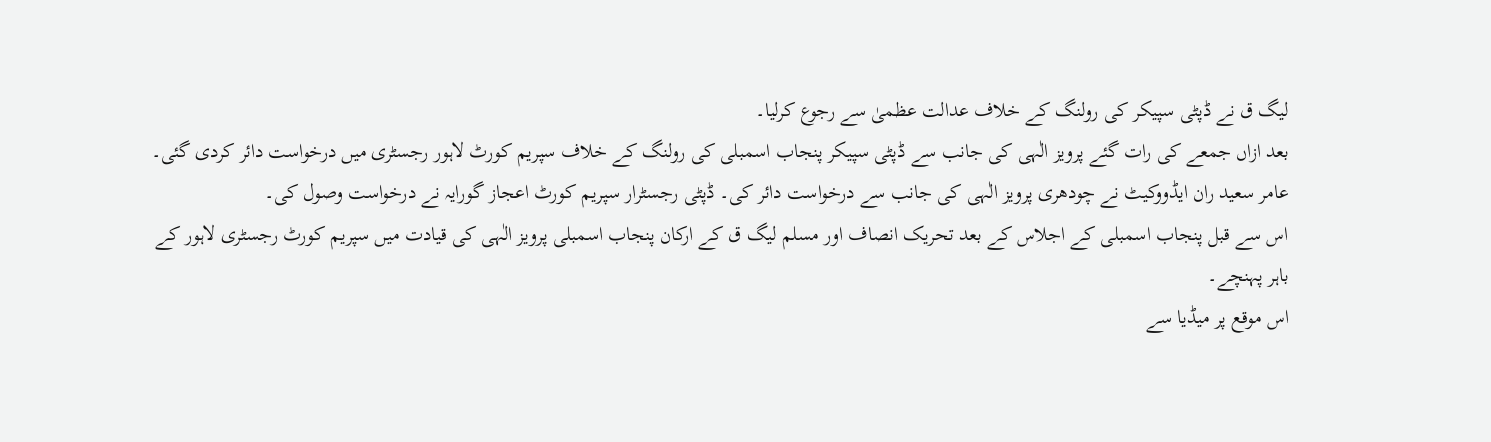لیگ ق نے ڈپٹی سپیکر کی رولنگ کے خلاف عدالت عظمیٰ سے رجوع کرلیا۔
بعد ازاں جمعے کی رات گئے پرویز الٰہی کی جانب سے ڈپٹی سپیکر پنجاب اسمبلی کی رولنگ کے خلاف سپریم کورٹ لاہور رجسٹری میں درخواست دائر کردی گئی۔
عامر سعید ران ایڈووکیٹ نے چودھری پرویز الٰہی کی جانب سے درخواست دائر کی۔ ڈپٹی رجسٹرار سپریم کورٹ اعجاز گورایہ نے درخواست وصول کی۔
اس سے قبل پنجاب اسمبلی کے اجلاس کے بعد تحریک انصاف اور مسلم لیگ ق کے ارکان پنجاب اسمبلی پرویز الٰہی کی قیادت میں سپریم کورٹ رجسٹری لاہور کے باہر پہنچے۔
اس موقع پر میڈیا سے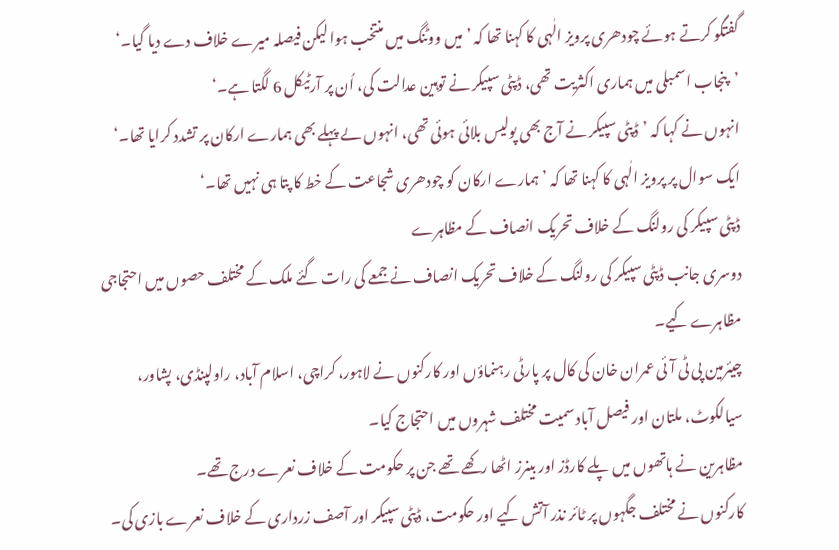گفتگو کرتے ہوئے چودھری پرویز الٰہی کا کہنا تھا کہ ’میں ووٹنگ میں منتخب ہوا لیکن فیصلہ میرے خلاف دے دیا گیا۔‘
’پنجاب اسمبلی میں ہماری اکثریت تھی، ڈپٹی سپیکر نے توہین عدالت کی، اُن پر آرٹیکل 6 لگتا ہے۔‘
انہوں نے کہا کہ ’ڈپٹی سپیکر نے آج بھی پولیس بلائی ہوئی تھی، انہوں ںے پہلے بھی ہمارے ارکان پر تشدد کرایا تھا۔‘
ایک سوال پر پرویز الٰہی کا کہنا تھا کہ ’ہمارے ارکان کو چودھری شجاعت کے خط کا پتا ہی نہیں تھا۔‘
ڈپٹی سپیکر کی رولنگ کے خلاف تحریک انصاف کے مظاہرے
دوسری جانب ڈپٹی سپیکر کی رولنگ کے خلاف تحریک انصاف نے جمعے کی رات گئے ملک کے مختلف حصوں میں احتجاجی مظاہرے کیے۔
چیئرمین پی ٹی آئی عمران خان کی کال پر پارٹی رہنماؤں اور کارکنوں نے لاہور، کراچی، اسلام آباد، راولپنڈی، پشاور، سیالکوٹ، ملتان اور فیصل آباد سمیت مختلف شہروں میں احتجاج کیا۔
مظاہرین نے ہاتھوں میں پلے کارڈز اور بینرز اٹھا رکھے تھے جن پر حکومت کے خلاف نعرے درج تھے۔
کارکنوں نے مختلف جگہوں پر ٹائر نذر آتش کیے اور حکومت، ڈپٹی سپیکر اور آصف زرداری کے خلاف نعرے بازی کی۔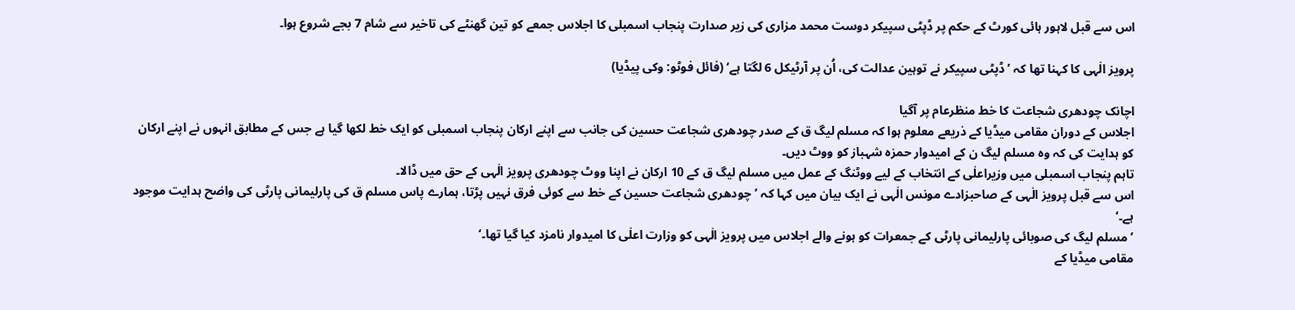اس سے قبل لاہور ہائی کورٹ کے حکم پر ڈپٹی سپیکر دوست محمد مزاری کی زیر صدارت پنجاب اسمبلی کا اجلاس جمعے کو تین گھنٹے کی تاخیر سے شام 7 بجے شروع ہوا۔

پرویز الٰہی کا کہنا تھا کہ ’ ڈپٹی سپیکر نے توہین عدالت کی، اُن پر آرٹیکل 6 لگتا ہے‘ (فائل فوٹو: وکی پیڈیا)

اچانک چودھری شجاعت کا خط منظرعام پر آگیا
اجلاس کے دوران مقامی میڈیا کے ذریعے معلوم ہوا کہ مسلم لیگ ق کے صدر چودھری شجاعت حسین کی جانب سے اپنے ارکان پنجاب اسمبلی کو ایک خط لکھا گیا ہے جس کے مطابق انہوں نے اپنے ارکان کو ہدایت کی کہ وہ مسلم لیگ ن کے امیدوار حمزہ شہباز کو ووٹ دیں۔
تاہم پنجاب اسمبلی میں وزیراعلٰی کے انتخاب کے لیے ووٹنگ کے عمل میں مسلم لیگ ق کے 10 ارکان نے اپنا ووٹ چودھری پرویز الٰہی کے حق میں ڈالا۔
اس سے قبل پرویز الٰہی کے صاحبزادے مونس الٰہی نے ایک بیان میں کہا کہ ’چودھری شجاعت حسین کے خط سے کوئی فرق نہیں پڑتا، ہمارے پاس مسلم ق کی پارلیمانی پارٹی کی واضح ہدایت موجود ہے۔‘
’مسلم لیگ کی صوبائی پارلیمانی پارٹی کے جمعرات کو ہونے والے اجلاس میں پرویز الٰہی کو وزارت اعلٰی کا امیدوار نامزد کیا گیا تھا۔‘
مقامی میڈیا کے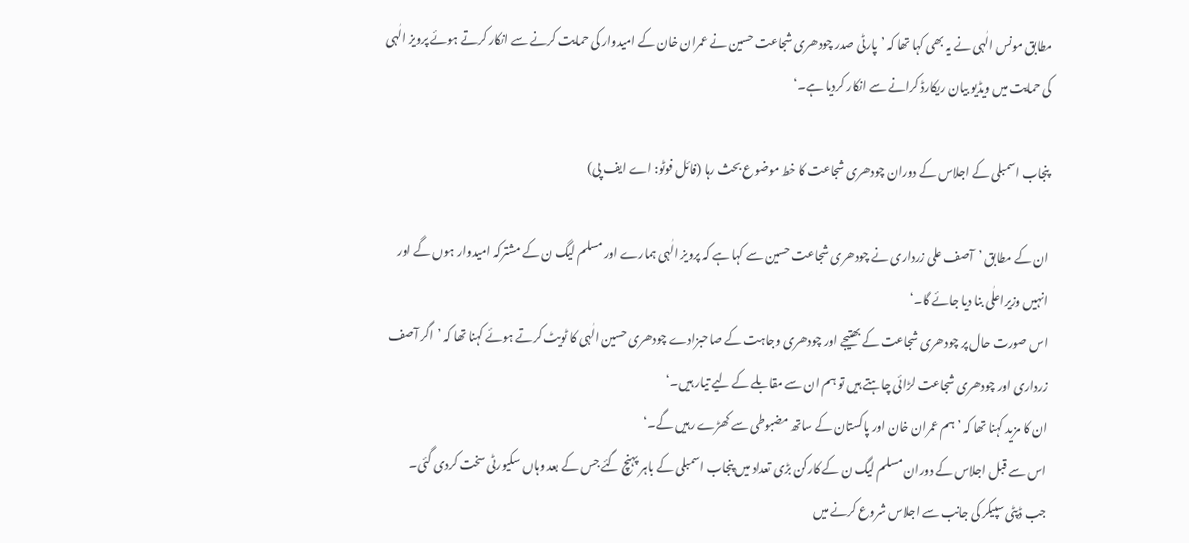مطابق مونس الٰہی نے یہ بھی کہا تھا کہ ’پارٹی صدر چودھری شجاعت حسین نے عمران خان کے امیدوار کی حمایت کرنے سے انکار کرتے ہوئے پرویز الٰہی کی حمایت میں ویڈیو بیان ریکارڈ کرانے سے انکار کردیا ہے۔‘

پنجاب اسمبلی کے اجلاس کے دوران چودھری شجاعت کا خط موضوع بحث رہا (فائل فوٹو: اے ایف پی)

ان کے مطابق ’آصف علی زرداری نے چودھری شجاعت حسین سے کہا ہے کہ پرویز الٰہی ہمارے اور مسلم لیگ ن کے مشترکہ امیدوار ہوں گے اور انہیں وزیراعلٰی بنا دیا جائے گا۔‘
اس صورت حال پر چودھری شجاعت کے بھتیجے اور چودھری وجاہت کے صاحبزادے چودھری حسین الٰہی کا ٹویٹ کرتے ہوئے کہنا تھا کہ ’اگر آصف زرداری اور چودھری شجاعت لڑائی چاہتے ہیں تو ہم ان سے مقابلے کے لیے تیار ہیں۔‘
ان کا مزید کہنا تھا کہ ’ہم عمران خان اور پاکستان کے ساتھ مضبوطی سے کھڑے رہیں گے۔‘
اس سے قبل اجلاس کے دوران مسلم لیگ ن کے کارکن بڑی تعداد میں پنجاب اسمبلی کے باہر پہنچ گئے جس کے بعد وہاں سکیورٹی سخت کردی گئی۔
جب ڈپٹی سپیکر کی جانب سے اجلاس شروع کرنے میں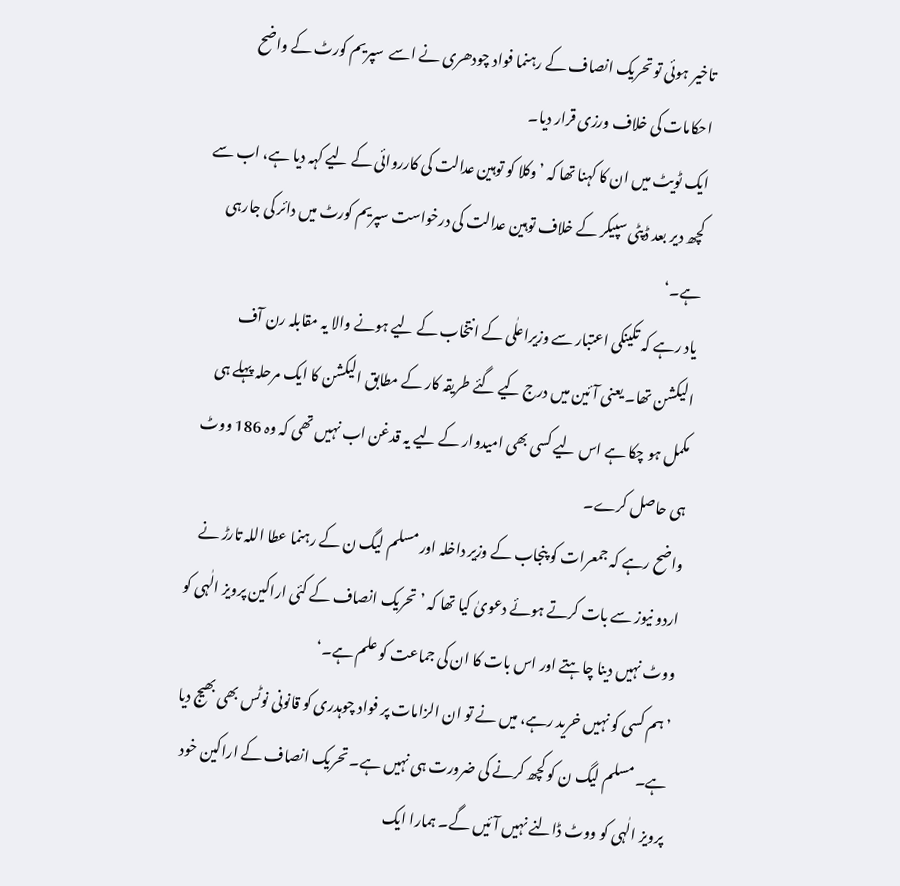تاخیر ہوئی تو تحریک انصاف کے رہنما فواد چودھری نے اسے  سپریم کورٹ کے واضح احکامات کی خلاف ورزی قرار دیا۔
ایک ٹویٹ میں ان کا کہنا تھا کہ ’وکلا کو توہین عدالت کی کارروائی کے لیے کہہ دیا ہے، اب سے کچھ دیر بعد ڈپٹی سپیکر کے خلاف توہین عدالت کی درخواست سپریم کورٹ میں دائر کی جارہی ہے۔‘
یاد رہے کہ تکینکی اعتبار سے وزیراعلٰی کے انتخاب کے لیے ہونے والا یہ مقابلہ رن آف الیکشن تھا۔ یعنی آئین میں درج کیے گئے طریقہ کار کے مطابق الیکشن کا ایک مرحلہ پہلے ہی مکمل ہو چکا ہے اس لیے کسی بھی امیدوار کے لیے یہ قدغن اب نہیں تھی کہ وہ 186 ووٹ ہی حاصل کرے۔
واضح رہے کہ جمعرات کو پنجاب کے وزیر داخلہ اور مسلم لیگ ن کے رہنما عطا اللہ تارڑ نے اردو نیوز سے بات کرتے ہوئے دعویٰ کیا تھا کہ ’تحریک انصاف کے کئی اراکین پرویز الٰہی کو ووٹ نہیں دینا چاہتے اور اس بات کا ان کی جماعت کو علم ہے۔‘
’ہم کسی کو نہیں خرید رہے، میں نے تو ان الزامات پر فواد چوہدری کو قانونی نوٹس بھی بھیج دیا ہے۔ مسلم لیگ ن کو کچھ کرنے کی ضرورت ہی نہیں ہے۔ تحریک انصاف کے اراکین خود پرویز الٰہی کو ووٹ ڈالنے نہیں آئیں گے۔ ہمارا ایک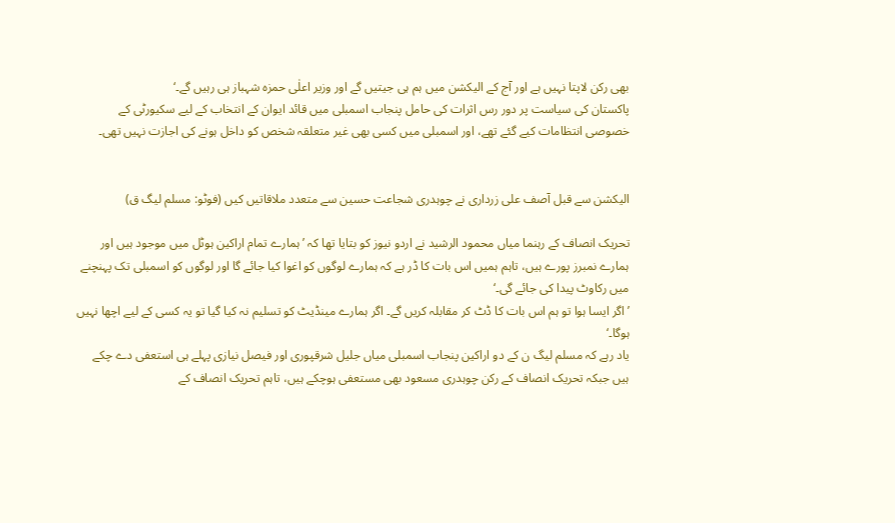بھی رکن لاپتا نہیں ہے اور آج کے الیکشن میں ہم ہی جیتیں گے اور وزیر اعلٰی حمزہ شہباز ہی رہیں گے۔‘
پاکستان کی سیاست پر دور رس اثرات کی حامل پنجاب اسمبلی میں قائد ایوان کے انتخاب کے لیے سکیورٹی کے خصوصی انتظامات کیے گئے تھے، اور اسمبلی میں کسی بھی غیر متعلقہ شخص کو داخل ہونے کی اجازت نہیں تھی۔


الیکشن سے قبل آصف علی زرداری نے چوہدری شجاعت حسین سے متعدد ملاقاتیں کیں (فوٹو: مسلم لیگ ق)

تحریک انصاف کے رہنما میاں محمود الرشید نے اردو نیوز کو بتایا تھا کہ ’ہمارے تمام اراکین ہوٹل میں موجود ہیں اور ہمارے نمبرز پورے ہیں، تاہم ہمیں اس بات کا ڈر ہے کہ ہمارے لوگوں کو اغوا کیا جائے گا اور لوگوں کو اسمبلی تک پہنچنے میں رکاوٹ پیدا کی جائے گی۔‘
’اگر ایسا ہوا تو ہم اس بات کا ڈٹ کر مقابلہ کریں گے۔ اگر ہمارے مینڈیٹ کو تسلیم نہ کیا گیا تو یہ کسی کے لیے اچھا نہیں ہوگا۔‘
یاد رہے کہ مسلم لیگ ن کے دو اراکین پنجاب اسمبلی میاں جلیل شرقپوری اور فیصل نیازی پہلے ہی استعفی دے چکے ہیں جبکہ تحریک انصاف کے رکن چوہدری مسعود بھی مستعفی ہوچکے ہیں، تاہم تحریک انصاف کے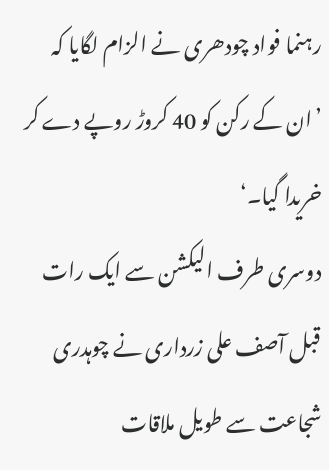رہنما فواد چودھری نے الزام لگایا کہ ’ان کے رکن کو 40 کروڑ روپے دے کر خریدا گیا۔‘
دوسری طرف الیکشن سے ایک رات قبل آصف علی زرداری نے چوہدری شجاعت سے طویل ملاقات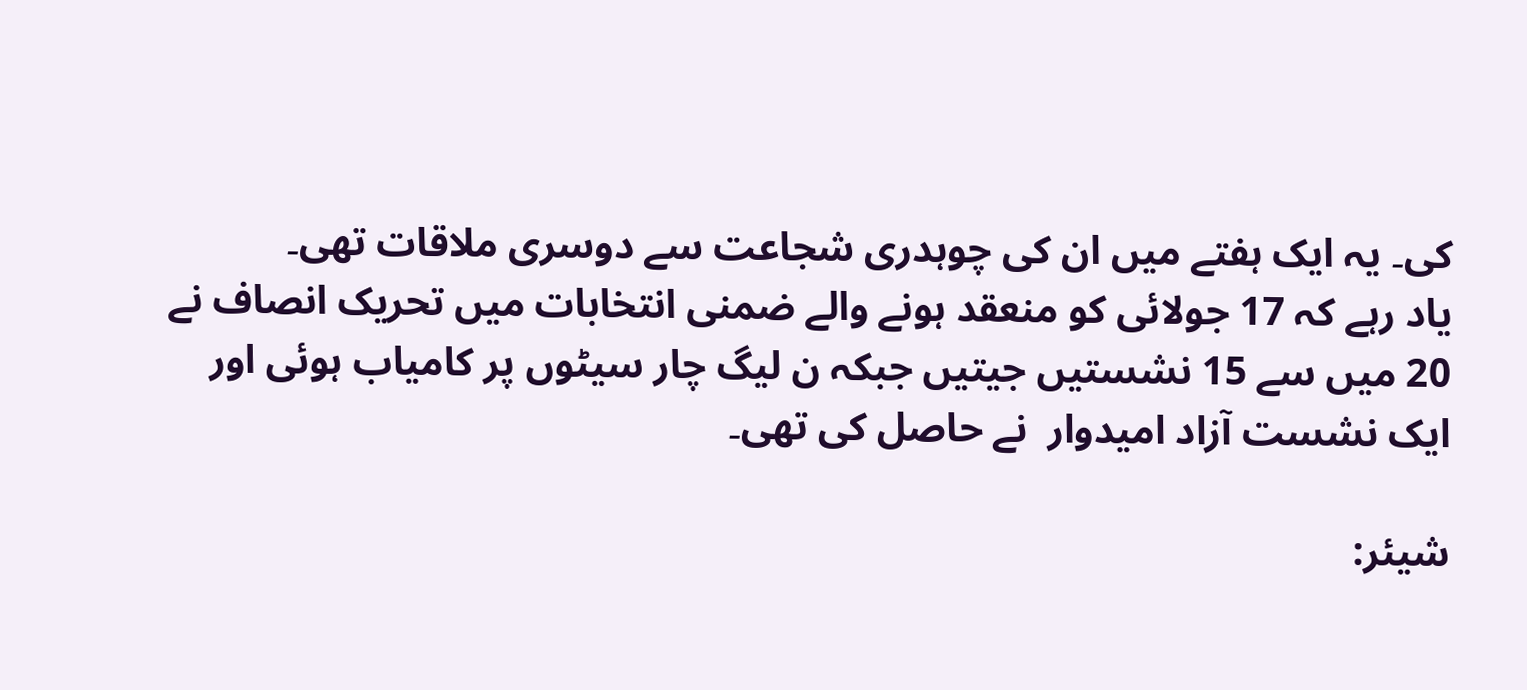کی۔ یہ ایک ہفتے میں ان کی چوہدری شجاعت سے دوسری ملاقات تھی۔
یاد رہے کہ 17 جولائی کو منعقد ہونے والے ضمنی انتخابات میں تحریک انصاف نے 20 میں سے 15 نشستیں جیتیں جبکہ ن لیگ چار سیٹوں پر کامیاب ہوئی اور ایک نشست آزاد امیدوار  نے حاصل کی تھی۔

شیئر: